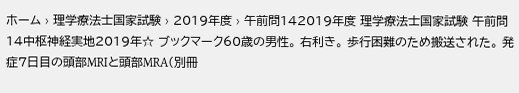ホーム › 理学療法士国家試験 › 2019年度 › 午前問142019年度 理学療法士国家試験 午前問14中枢神経実地2019年☆ ブックマーク60歳の男性。 右利き。 歩行困難のため搬送された。 発症7日目の頭部MRIと頭部MRA(別冊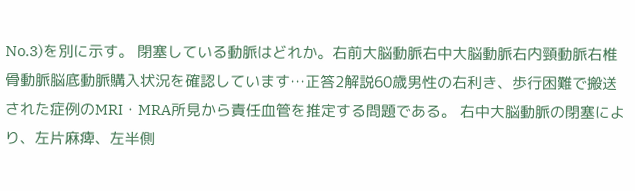No.3)を別に示す。 閉塞している動脈はどれか。右前大脳動脈右中大脳動脈右内頸動脈右椎骨動脈脳底動脈購入状況を確認しています…正答2解説60歳男性の右利き、歩行困難で搬送された症例のMRI・MRA所見から責任血管を推定する問題である。 右中大脳動脈の閉塞により、左片麻痺、左半側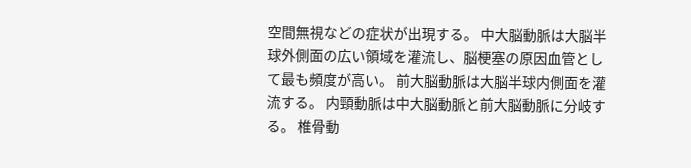空間無視などの症状が出現する。 中大脳動脈は大脳半球外側面の広い領域を灌流し、脳梗塞の原因血管として最も頻度が高い。 前大脳動脈は大脳半球内側面を灌流する。 内頸動脈は中大脳動脈と前大脳動脈に分岐する。 椎骨動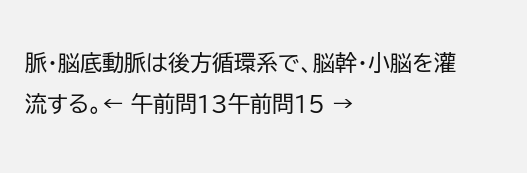脈・脳底動脈は後方循環系で、脳幹・小脳を灌流する。← 午前問13午前問15 →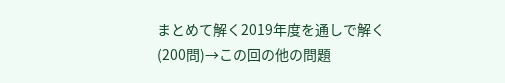まとめて解く2019年度を通しで解く(200問)→この回の他の問題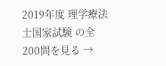2019年度 理学療法士国家試験 の全200問を見る →